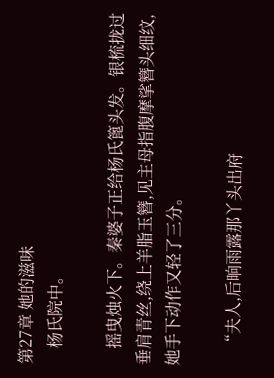第27章 她的滋味
    杨氏院中。

    摇曳烛火下。秦婆子正给杨氏篦头发。银梳拢过垂肩青丝,绕上羊脂玉簪,见主母指腹摩挲簪头细纹,她手下动作又轻了三分。

    “夫人,后晌雨露那丫头出府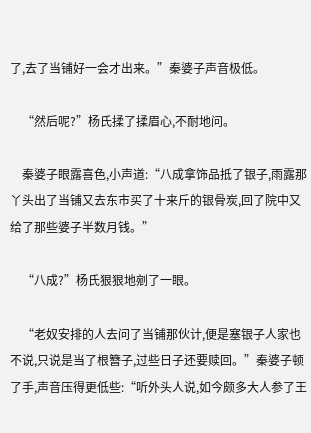了,去了当铺好一会才出来。”秦婆子声音极低。

    “然后呢?”杨氏揉了揉眉心,不耐地问。

    秦婆子眼露喜色,小声道:“八成拿饰品抵了银子,雨露那丫头出了当铺又去东市买了十来斤的银骨炭,回了院中又给了那些婆子半数月钱。”

    “八成?”杨氏狠狠地剜了一眼。

    “老奴安排的人去问了当铺那伙计,便是塞银子人家也不说,只说是当了根簪子,过些日子还要赎回。”秦婆子顿了手,声音压得更低些:“听外头人说,如今颇多大人参了王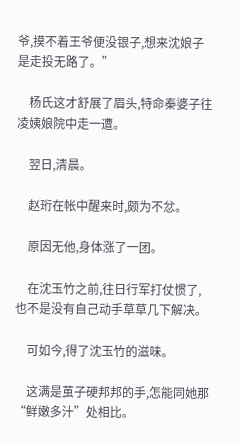爷,摸不着王爷便没银子,想来沈娘子是走投无路了。”

    杨氏这才舒展了眉头,特命秦婆子往凌姨娘院中走一遭。

    翌日,清晨。

    赵珩在帐中醒来时,颇为不忿。

    原因无他,身体涨了一团。

    在沈玉竹之前,往日行军打仗惯了,也不是没有自己动手草草几下解决。

    可如今,得了沈玉竹的滋味。

    这满是茧子硬邦邦的手,怎能同她那“鲜嫩多汁”处相比。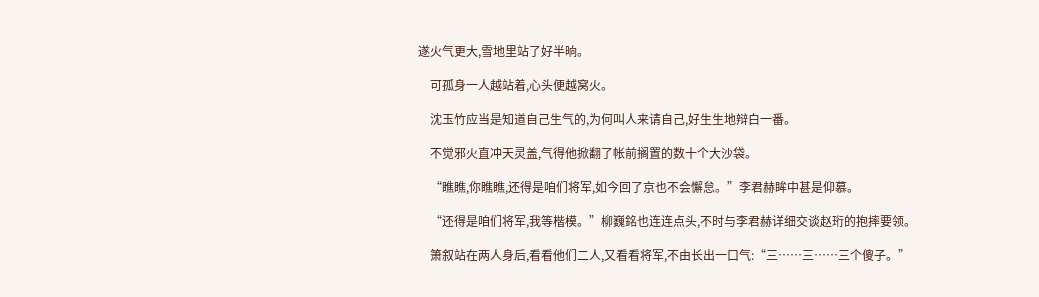遂火气更大,雪地里站了好半晌。

    可孤身一人越站着,心头便越窝火。

    沈玉竹应当是知道自己生气的,为何叫人来请自己,好生生地辩白一番。

    不觉邪火直冲天灵盖,气得他掀翻了帐前搁置的数十个大沙袋。

    “瞧瞧,你瞧瞧,还得是咱们将军,如今回了京也不会懈怠。”李君赫眸中甚是仰慕。

    “还得是咱们将军,我等楷模。”柳巍銘也连连点头,不时与李君赫详细交谈赵珩的抱摔要领。

    箫叙站在两人身后,看看他们二人,又看看将军,不由长出一口气:“三……三……三个傻子。”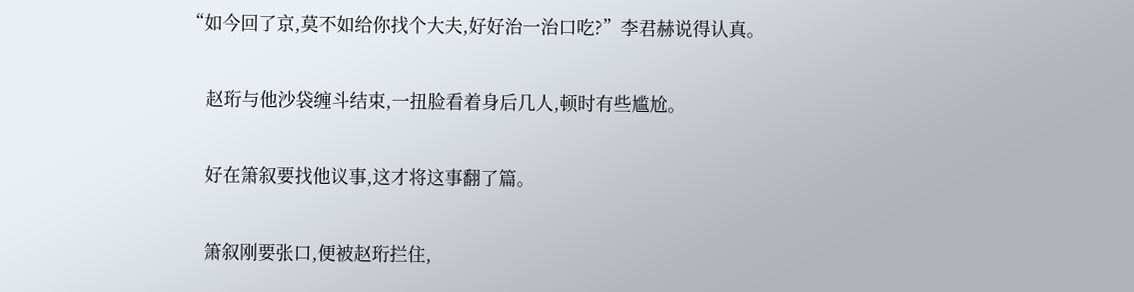“如今回了京,莫不如给你找个大夫,好好治一治口吃?”李君赫说得认真。

    赵珩与他沙袋缠斗结束,一扭脸看着身后几人,顿时有些尴尬。

    好在箫叙要找他议事,这才将这事翻了篇。

    箫叙刚要张口,便被赵珩拦住,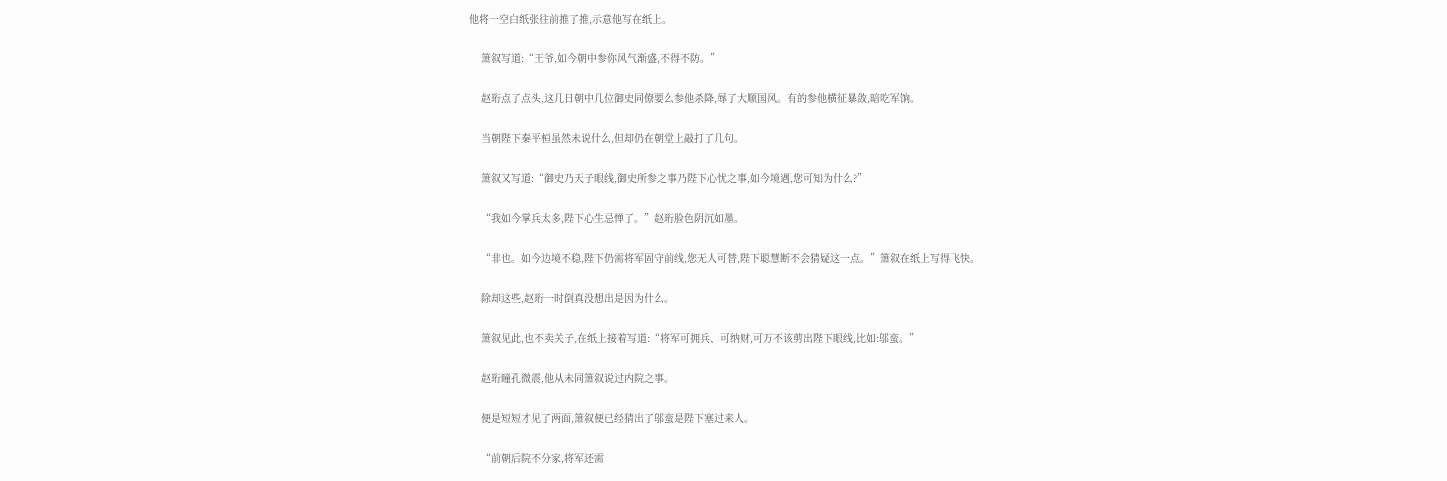他将一空白纸张往前推了推,示意他写在纸上。

    箫叙写道:“王爷,如今朝中参你风气渐盛,不得不防。”

    赵珩点了点头,这几日朝中几位御史同僚要么参他杀降,辱了大顺国风。有的参他横征暴敛,暗吃军饷。

    当朝陛下秦平桓虽然未说什么,但却仍在朝堂上敲打了几句。

    箫叙又写道:“御史乃天子眼线,御史所参之事乃陛下心忧之事,如今境遇,您可知为什么?”

    “我如今掌兵太多,陛下心生忌惮了。”赵珩脸色阴沉如墨。

    “非也。如今边境不稳,陛下仍需将军固守前线,您无人可替,陛下聪慧断不会猜疑这一点。”箫叙在纸上写得飞快。

    除却这些,赵珩一时倒真没想出是因为什么。

    箫叙见此,也不卖关子,在纸上接着写道:“将军可拥兵、可纳财,可万不该剪出陛下眼线,比如:邬蛮。”

    赵珩瞳孔微震,他从未同箫叙说过内院之事。

    便是短短才见了两面,箫叙便已经猜出了邬蛮是陛下塞过来人。

    “前朝后院不分家,将军还需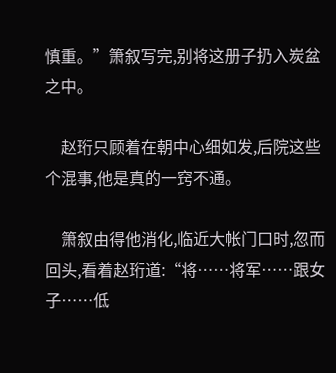慎重。”箫叙写完,别将这册子扔入炭盆之中。

    赵珩只顾着在朝中心细如发,后院这些个混事,他是真的一窍不通。

    箫叙由得他消化,临近大帐门口时,忽而回头,看着赵珩道:“将……将军……跟女子……低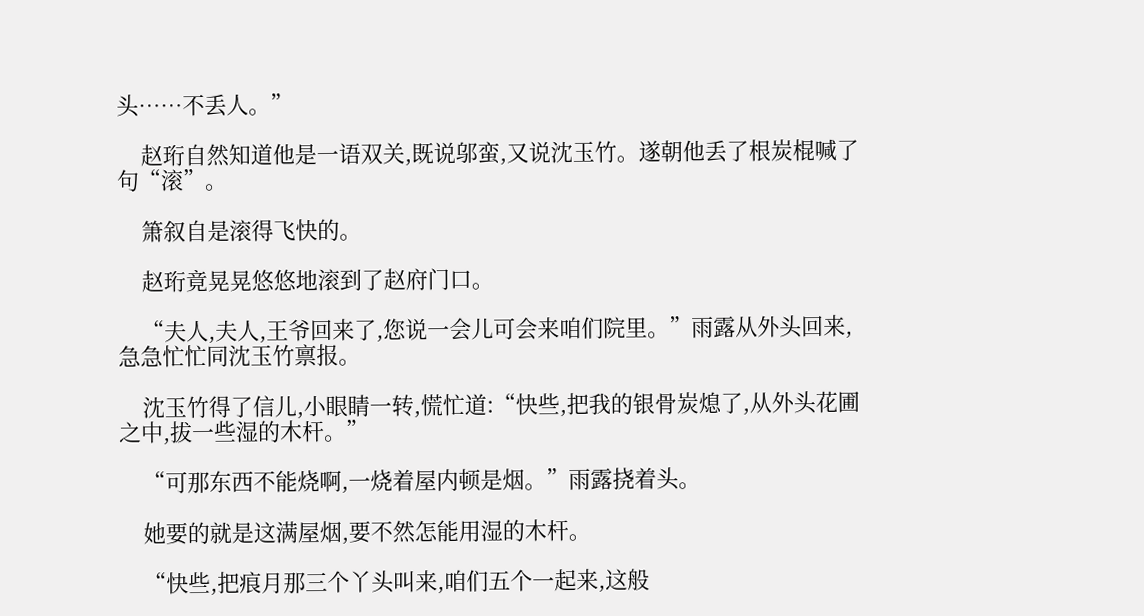头……不丢人。”

    赵珩自然知道他是一语双关,既说邬蛮,又说沈玉竹。遂朝他丢了根炭棍喊了句“滚”。

    箫叙自是滚得飞快的。

    赵珩竟晃晃悠悠地滚到了赵府门口。

    “夫人,夫人,王爷回来了,您说一会儿可会来咱们院里。”雨露从外头回来,急急忙忙同沈玉竹禀报。

    沈玉竹得了信儿,小眼睛一转,慌忙道:“快些,把我的银骨炭熄了,从外头花圃之中,拔一些湿的木杆。”

    “可那东西不能烧啊,一烧着屋内顿是烟。”雨露挠着头。

    她要的就是这满屋烟,要不然怎能用湿的木杆。

    “快些,把痕月那三个丫头叫来,咱们五个一起来,这般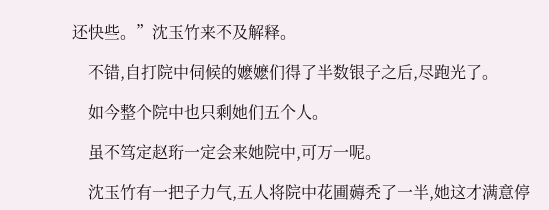还快些。”沈玉竹来不及解释。

    不错,自打院中伺候的嬷嬷们得了半数银子之后,尽跑光了。

    如今整个院中也只剩她们五个人。

    虽不笃定赵珩一定会来她院中,可万一呢。

    沈玉竹有一把子力气,五人将院中花圃薅秃了一半,她这才满意停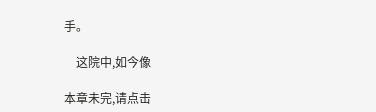手。

    这院中,如今像

本章未完,请点击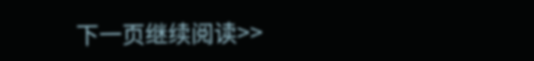下一页继续阅读>>